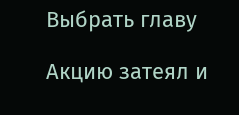Выбрать главу

Акцию затеял и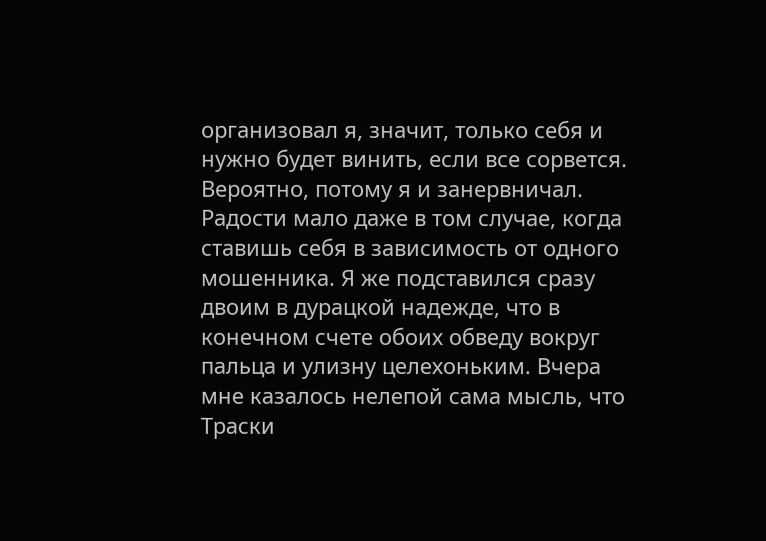организовал я, значит, только себя и нужно будет винить, если все сорвется. Вероятно, потому я и занервничал. Радости мало даже в том случае, когда ставишь себя в зависимость от одного мошенника. Я же подставился сразу двоим в дурацкой надежде, что в конечном счете обоих обведу вокруг пальца и улизну целехоньким. Вчера мне казалось нелепой сама мысль, что Траски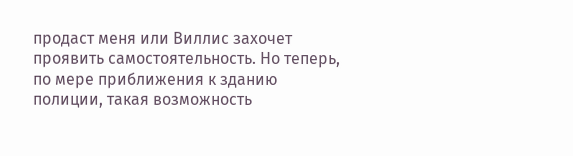продаст меня или Виллис захочет проявить самостоятельность. Но теперь, по мере приближения к зданию полиции, такая возможность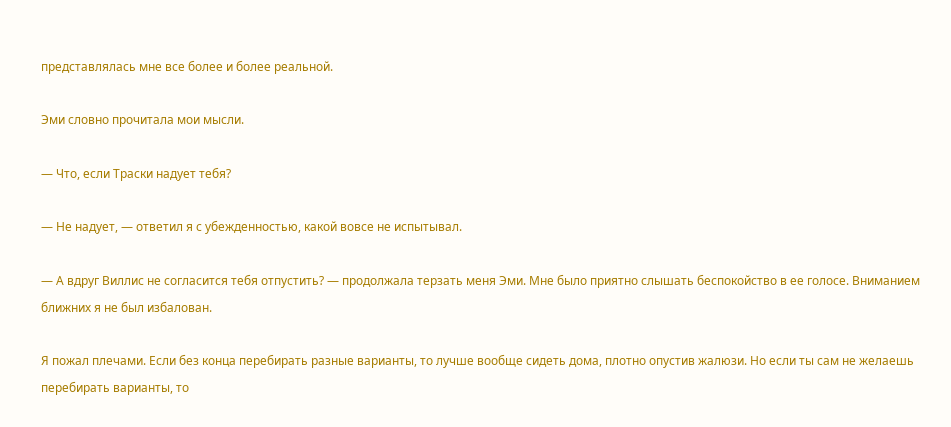представлялась мне все более и более реальной.

Эми словно прочитала мои мысли.

— Что, если Траски надует тебя?

— Не надует, — ответил я с убежденностью, какой вовсе не испытывал.

— А вдруг Виллис не согласится тебя отпустить? — продолжала терзать меня Эми. Мне было приятно слышать беспокойство в ее голосе. Вниманием ближних я не был избалован.

Я пожал плечами. Если без конца перебирать разные варианты, то лучше вообще сидеть дома, плотно опустив жалюзи. Но если ты сам не желаешь перебирать варианты, то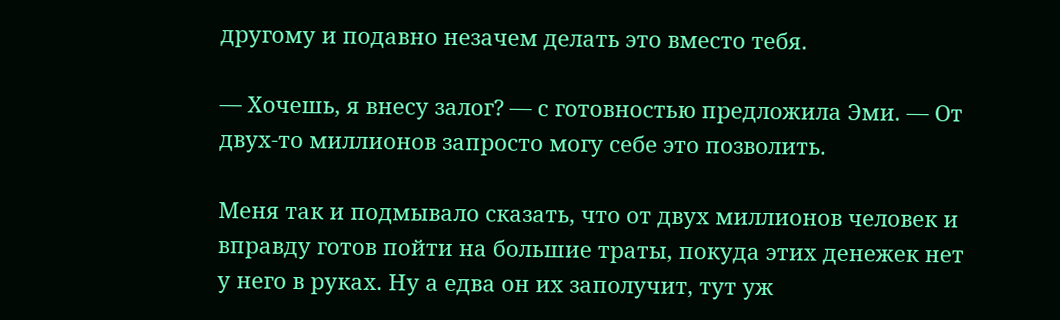другому и подавно незачем делать это вместо тебя.

— Хочешь, я внесу залог? — с готовностью предложила Эми. — От двух-то миллионов запросто могу себе это позволить.

Меня так и подмывало сказать, что от двух миллионов человек и вправду готов пойти на большие траты, покуда этих денежек нет у него в руках. Ну а едва он их заполучит, тут уж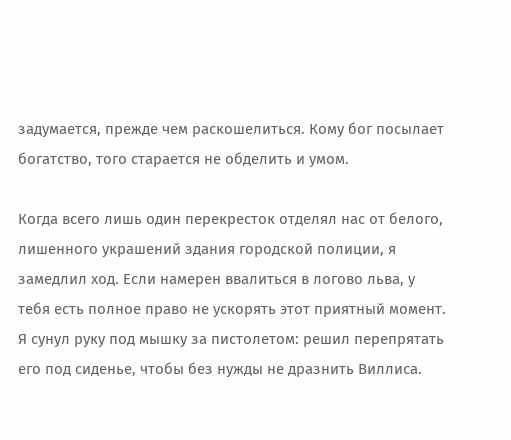задумается, прежде чем раскошелиться. Кому бог посылает богатство, того старается не обделить и умом.

Когда всего лишь один перекресток отделял нас от белого, лишенного украшений здания городской полиции, я замедлил ход. Если намерен ввалиться в логово льва, у тебя есть полное право не ускорять этот приятный момент. Я сунул руку под мышку за пистолетом: решил перепрятать его под сиденье, чтобы без нужды не дразнить Виллиса.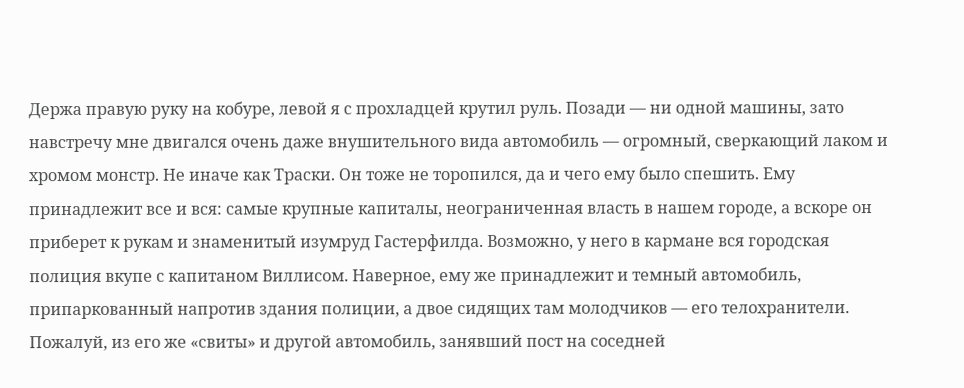Держа правую руку на кобуре, левой я с прохладцей крутил руль. Позади — ни одной машины, зато навстречу мне двигался очень даже внушительного вида автомобиль — огромный, сверкающий лаком и хромом монстр. Не иначе как Траски. Он тоже не торопился, да и чего ему было спешить. Ему принадлежит все и вся: самые крупные капиталы, неограниченная власть в нашем городе, а вскоре он приберет к рукам и знаменитый изумруд Гастерфилда. Возможно, у него в кармане вся городская полиция вкупе с капитаном Виллисом. Наверное, ему же принадлежит и темный автомобиль, припаркованный напротив здания полиции, а двое сидящих там молодчиков — его телохранители. Пожалуй, из его же «свиты» и другой автомобиль, занявший пост на соседней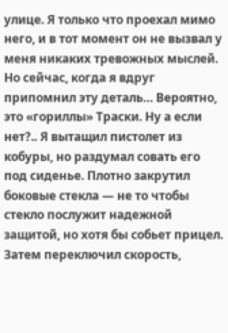улице. Я только что проехал мимо него, и в тот момент он не вызвал у меня никаких тревожных мыслей. Но сейчас, когда я вдруг припомнил эту деталь… Вероятно, это «гориллы» Траски. Ну а если нет?.. Я вытащил пистолет из кобуры, но раздумал совать его под сиденье. Плотно закрутил боковые стекла — не то чтобы стекло послужит надежной защитой, но хотя бы собьет прицел. Затем переключил скорость,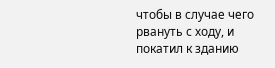чтобы в случае чего рвануть с ходу, и покатил к зданию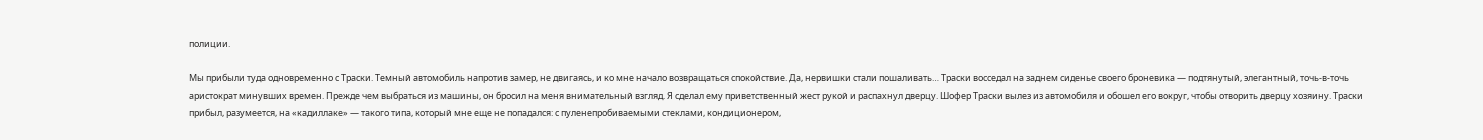полиции.

Мы прибыли туда одновременно с Траски. Темный автомобиль напротив замер, не двигаясь, и ко мне начало возвращаться спокойствие. Да, нервишки стали пошаливать… Траски восседал на заднем сиденье своего броневика — подтянутый, элегантный, точь-в-точь аристократ минувших времен. Прежде чем выбраться из машины, он бросил на меня внимательный взгляд. Я сделал ему приветственный жест рукой и распахнул дверцу. Шофер Траски вылез из автомобиля и обошел его вокруг, чтобы отворить дверцу хозяину. Траски прибыл, разумеется, на «кадиллаке» — такого типа, который мне еще не попадался: с пуленепробиваемыми стеклами, кондиционером,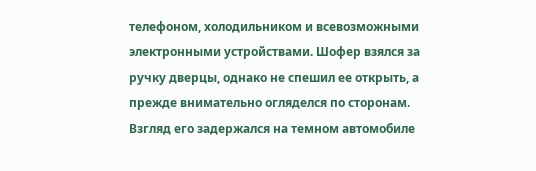телефоном, холодильником и всевозможными электронными устройствами. Шофер взялся за ручку дверцы, однако не спешил ее открыть, а прежде внимательно огляделся по сторонам. Взгляд его задержался на темном автомобиле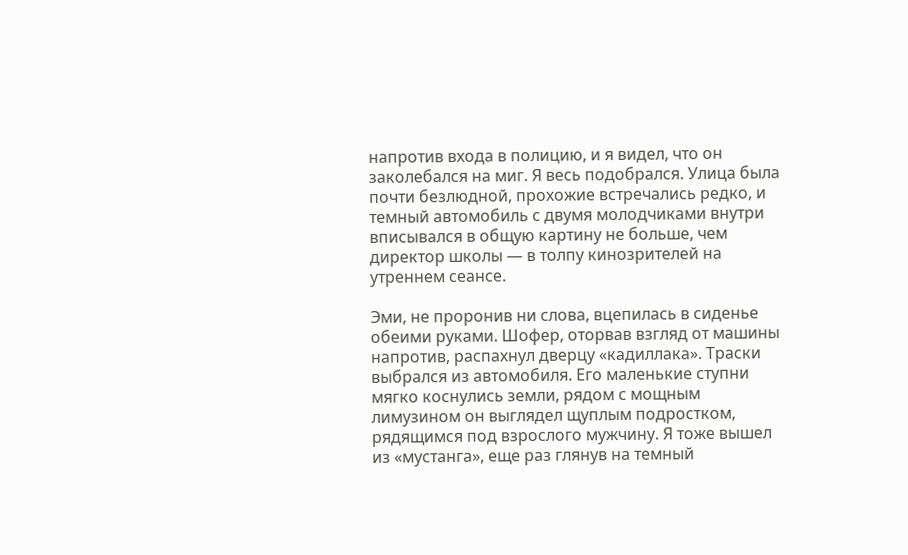напротив входа в полицию, и я видел, что он заколебался на миг. Я весь подобрался. Улица была почти безлюдной, прохожие встречались редко, и темный автомобиль с двумя молодчиками внутри вписывался в общую картину не больше, чем директор школы — в толпу кинозрителей на утреннем сеансе.

Эми, не проронив ни слова, вцепилась в сиденье обеими руками. Шофер, оторвав взгляд от машины напротив, распахнул дверцу «кадиллака». Траски выбрался из автомобиля. Его маленькие ступни мягко коснулись земли, рядом с мощным лимузином он выглядел щуплым подростком, рядящимся под взрослого мужчину. Я тоже вышел из «мустанга», еще раз глянув на темный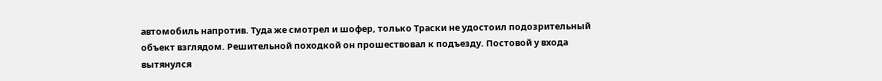автомобиль напротив. Туда же смотрел и шофер, только Траски не удостоил подозрительный объект взглядом. Решительной походкой он прошествовал к подъезду. Постовой у входа вытянулся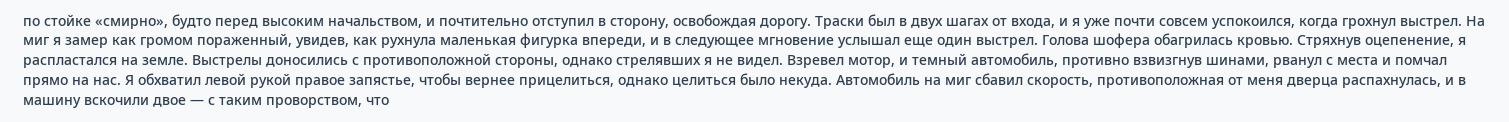по стойке «смирно», будто перед высоким начальством, и почтительно отступил в сторону, освобождая дорогу. Траски был в двух шагах от входа, и я уже почти совсем успокоился, когда грохнул выстрел. На миг я замер как громом пораженный, увидев, как рухнула маленькая фигурка впереди, и в следующее мгновение услышал еще один выстрел. Голова шофера обагрилась кровью. Стряхнув оцепенение, я распластался на земле. Выстрелы доносились с противоположной стороны, однако стрелявших я не видел. Взревел мотор, и темный автомобиль, противно взвизгнув шинами, рванул с места и помчал прямо на нас. Я обхватил левой рукой правое запястье, чтобы вернее прицелиться, однако целиться было некуда. Автомобиль на миг сбавил скорость, противоположная от меня дверца распахнулась, и в машину вскочили двое — с таким проворством, что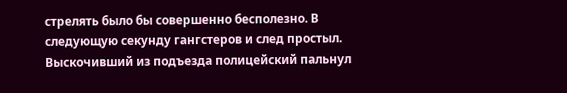стрелять было бы совершенно бесполезно. В следующую секунду гангстеров и след простыл. Выскочивший из подъезда полицейский пальнул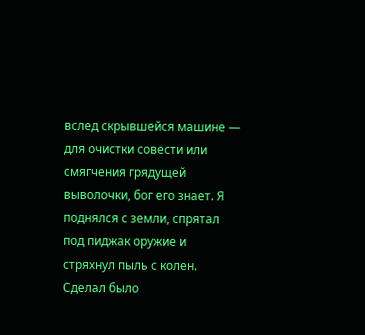вслед скрывшейся машине — для очистки совести или смягчения грядущей выволочки, бог его знает. Я поднялся с земли, спрятал под пиджак оружие и стряхнул пыль с колен. Сделал было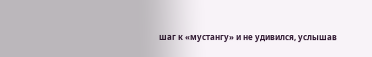шаг к «мустангу» и не удивился, услышав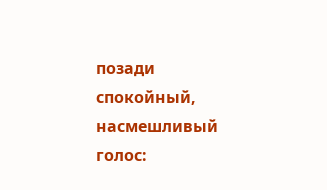позади спокойный, насмешливый голос: